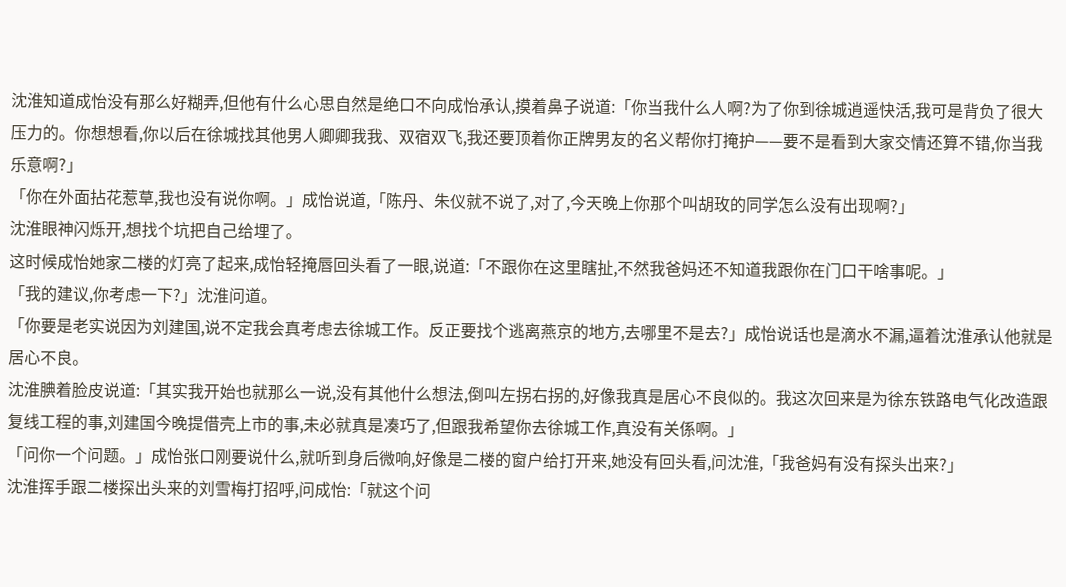沈淮知道成怡没有那么好糊弄,但他有什么心思自然是绝口不向成怡承认,摸着鼻子说道:「你当我什么人啊?为了你到徐城逍遥快活,我可是背负了很大压力的。你想想看,你以后在徐城找其他男人卿卿我我、双宿双飞,我还要顶着你正牌男友的名义帮你打掩护——要不是看到大家交情还算不错,你当我乐意啊?」
「你在外面拈花惹草,我也没有说你啊。」成怡说道,「陈丹、朱仪就不说了,对了,今天晚上你那个叫胡玫的同学怎么没有出现啊?」
沈淮眼神闪烁开,想找个坑把自己给埋了。
这时候成怡她家二楼的灯亮了起来,成怡轻掩唇回头看了一眼,说道:「不跟你在这里瞎扯,不然我爸妈还不知道我跟你在门口干啥事呢。」
「我的建议,你考虑一下?」沈淮问道。
「你要是老实说因为刘建国,说不定我会真考虑去徐城工作。反正要找个逃离燕京的地方,去哪里不是去?」成怡说话也是滴水不漏,逼着沈淮承认他就是居心不良。
沈淮腆着脸皮说道:「其实我开始也就那么一说,没有其他什么想法,倒叫左拐右拐的,好像我真是居心不良似的。我这次回来是为徐东铁路电气化改造跟复线工程的事,刘建国今晚提借壳上市的事,未必就真是凑巧了,但跟我希望你去徐城工作,真没有关係啊。」
「问你一个问题。」成怡张口刚要说什么,就听到身后微响,好像是二楼的窗户给打开来,她没有回头看,问沈淮,「我爸妈有没有探头出来?」
沈淮挥手跟二楼探出头来的刘雪梅打招呼,问成怡:「就这个问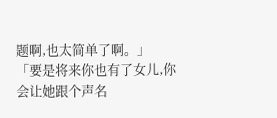题啊,也太简单了啊。」
「要是将来你也有了女儿,你会让她跟个声名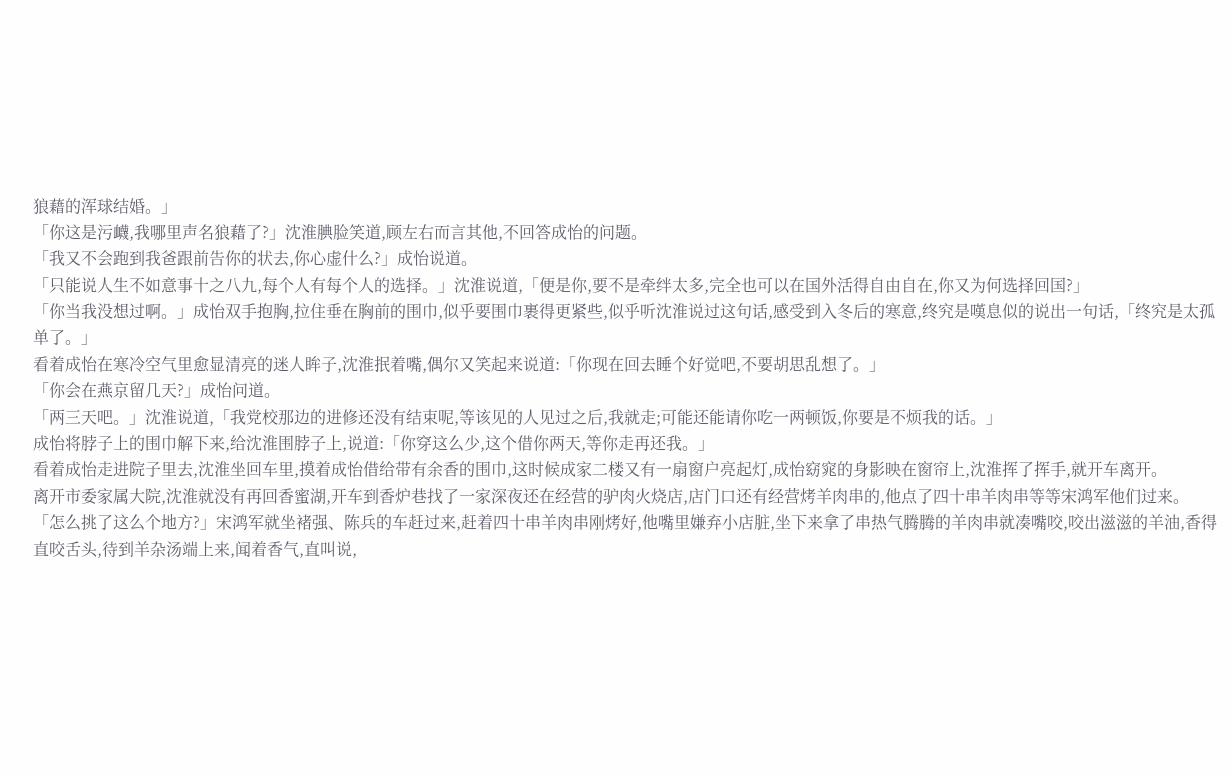狼藉的浑球结婚。」
「你这是污衊,我哪里声名狼藉了?」沈淮腆脸笑道,顾左右而言其他,不回答成怡的问题。
「我又不会跑到我爸跟前告你的状去,你心虚什么?」成怡说道。
「只能说人生不如意事十之八九,每个人有每个人的选择。」沈淮说道,「便是你,要不是牵绊太多,完全也可以在国外活得自由自在,你又为何选择回国?」
「你当我没想过啊。」成怡双手抱胸,拉住垂在胸前的围巾,似乎要围巾裹得更紧些,似乎听沈淮说过这句话,感受到入冬后的寒意,终究是嘆息似的说出一句话,「终究是太孤单了。」
看着成怡在寒冷空气里愈显清亮的迷人眸子,沈淮抿着嘴,偶尔又笑起来说道:「你现在回去睡个好觉吧,不要胡思乱想了。」
「你会在燕京留几天?」成怡问道。
「两三天吧。」沈淮说道,「我党校那边的进修还没有结束呢,等该见的人见过之后,我就走;可能还能请你吃一两顿饭,你要是不烦我的话。」
成怡将脖子上的围巾解下来,给沈淮围脖子上,说道:「你穿这么少,这个借你两天,等你走再还我。」
看着成怡走进院子里去,沈淮坐回车里,摸着成怡借给带有余香的围巾,这时候成家二楼又有一扇窗户亮起灯,成怡窈窕的身影映在窗帘上,沈淮挥了挥手,就开车离开。
离开市委家属大院,沈淮就没有再回香蜜湖,开车到香炉巷找了一家深夜还在经营的驴肉火烧店,店门口还有经营烤羊肉串的,他点了四十串羊肉串等等宋鸿军他们过来。
「怎么挑了这么个地方?」宋鸿军就坐褚强、陈兵的车赶过来,赶着四十串羊肉串刚烤好,他嘴里嫌弃小店脏,坐下来拿了串热气腾腾的羊肉串就凑嘴咬,咬出滋滋的羊油,香得直咬舌头,待到羊杂汤端上来,闻着香气,直叫说,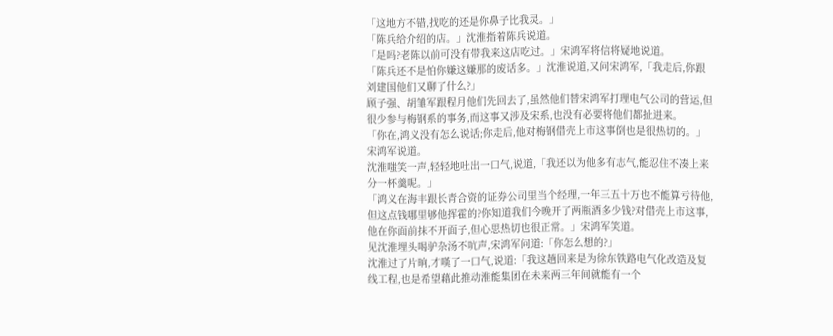「这地方不错,找吃的还是你鼻子比我灵。」
「陈兵给介绍的店。」沈淮指着陈兵说道。
「是吗?老陈以前可没有带我来这店吃过。」宋鸿军将信将疑地说道。
「陈兵还不是怕你嫌这嫌那的废话多。」沈淮说道,又问宋鸿军,「我走后,你跟刘建国他们又聊了什么?」
顾子强、胡雏军跟程月他们先回去了,虽然他们替宋鸿军打理电气公司的营运,但很少参与梅钢系的事务,而这事又涉及宋系,也没有必要将他们都扯进来。
「你在,鸿义没有怎么说话;你走后,他对梅钢借壳上市这事倒也是很热切的。」宋鸿军说道。
沈淮嗤笑一声,轻轻地吐出一口气,说道,「我还以为他多有志气,能忍住不凑上来分一杯羹呢。」
「鸿义在海丰跟长青合资的证券公司里当个经理,一年三五十万也不能算亏待他,但这点钱哪里够他挥霍的?你知道我们今晚开了两瓶酒多少钱?对借壳上市这事,他在你面前抹不开面子,但心思热切也很正常。」宋鸿军笑道。
见沈淮埋头喝驴杂汤不吭声,宋鸿军问道:「你怎么想的?」
沈淮过了片晌,才嘆了一口气,说道:「我这趟回来是为徐东铁路电气化改造及复线工程,也是希望藉此推动淮能集团在未来两三年间就能有一个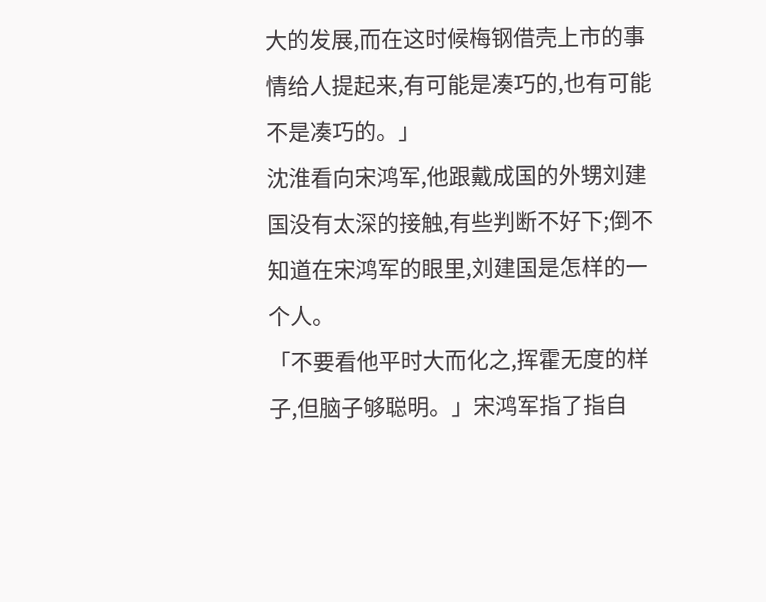大的发展,而在这时候梅钢借壳上市的事情给人提起来,有可能是凑巧的,也有可能不是凑巧的。」
沈淮看向宋鸿军,他跟戴成国的外甥刘建国没有太深的接触,有些判断不好下;倒不知道在宋鸿军的眼里,刘建国是怎样的一个人。
「不要看他平时大而化之,挥霍无度的样子,但脑子够聪明。」宋鸿军指了指自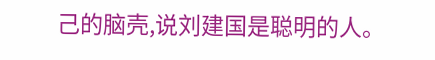己的脑壳,说刘建国是聪明的人。